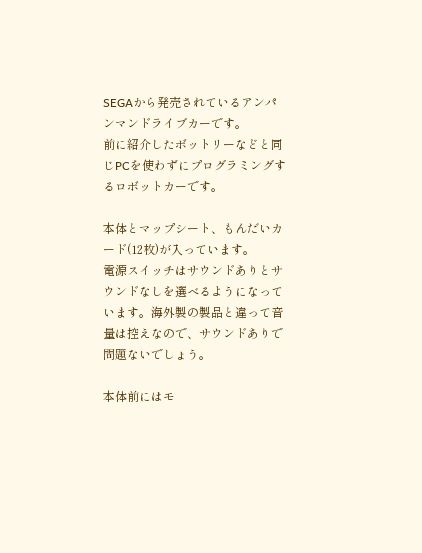SEGAから発売されているアンパンマンドライブカーです。
前に紹介したボットリーなどと同じPCを使わずにプログラミングするロボットカーです。

本体とマップシート、もんだいカード(12枚)が入っています。
電源スイッチはサウンドありとサウンドなしを選べるようになっています。海外製の製品と違って音量は控えなので、サウンドありで問題ないでしょう。

本体前にはモ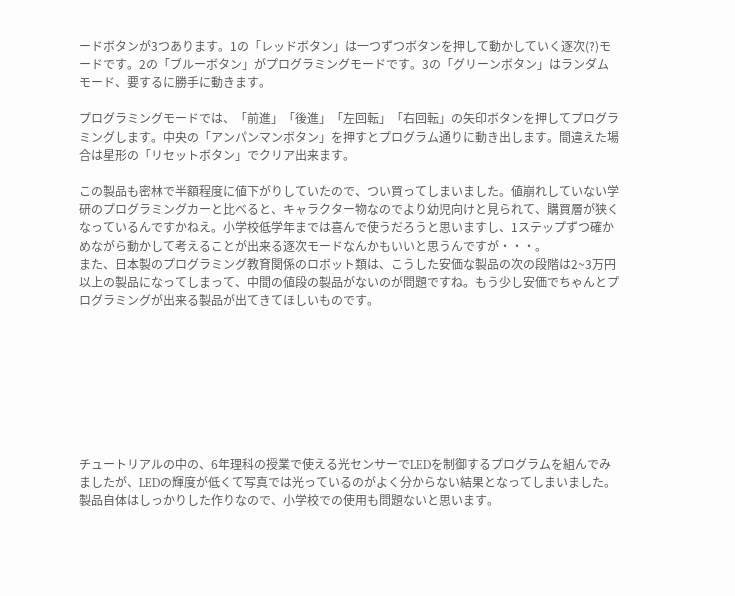ードボタンが3つあります。1の「レッドボタン」は一つずつボタンを押して動かしていく逐次(?)モードです。2の「ブルーボタン」がプログラミングモードです。3の「グリーンボタン」はランダムモード、要するに勝手に動きます。

プログラミングモードでは、「前進」「後進」「左回転」「右回転」の矢印ボタンを押してプログラミングします。中央の「アンパンマンボタン」を押すとプログラム通りに動き出します。間違えた場合は星形の「リセットボタン」でクリア出来ます。

この製品も密林で半額程度に値下がりしていたので、つい買ってしまいました。値崩れしていない学研のプログラミングカーと比べると、キャラクター物なのでより幼児向けと見られて、購買層が狭くなっているんですかねえ。小学校低学年までは喜んで使うだろうと思いますし、1ステップずつ確かめながら動かして考えることが出来る逐次モードなんかもいいと思うんですが・・・。
また、日本製のプログラミング教育関係のロボット類は、こうした安価な製品の次の段階は2~3万円以上の製品になってしまって、中間の値段の製品がないのが問題ですね。もう少し安価でちゃんとプログラミングが出来る製品が出てきてほしいものです。








チュートリアルの中の、6年理科の授業で使える光センサーでLEDを制御するプログラムを組んでみましたが、LEDの輝度が低くて写真では光っているのがよく分からない結果となってしまいました。製品自体はしっかりした作りなので、小学校での使用も問題ないと思います。